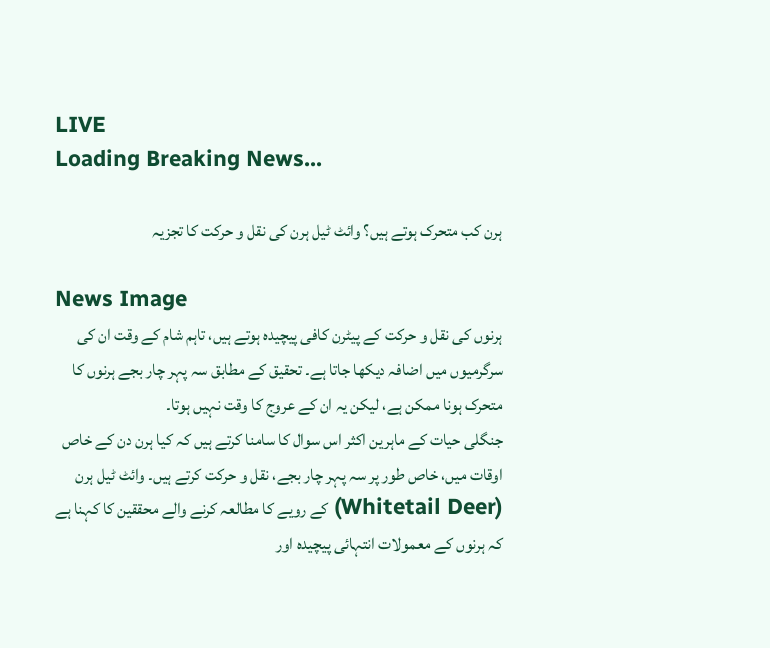LIVE
Loading Breaking News...

ہرن کب متحرک ہوتے ہیں؟ وائٹ ٹیل ہرن کی نقل و حرکت کا تجزیہ

News Image
ہرنوں کی نقل و حرکت کے پیٹرن کافی پیچیدہ ہوتے ہیں، تاہم شام کے وقت ان کی سرگرمیوں میں اضافہ دیکھا جاتا ہے۔ تحقیق کے مطابق سہ پہر چار بجے ہرنوں کا متحرک ہونا ممکن ہے، لیکن یہ ان کے عروج کا وقت نہیں ہوتا۔
جنگلی حیات کے ماہرین اکثر اس سوال کا سامنا کرتے ہیں کہ کیا ہرن دن کے خاص اوقات میں، خاص طور پر سہ پہر چار بجے، نقل و حرکت کرتے ہیں۔ وائٹ ٹیل ہرن (Whitetail Deer) کے رویے کا مطالعہ کرنے والے محققین کا کہنا ہے کہ ہرنوں کے معمولات انتہائی پیچیدہ اور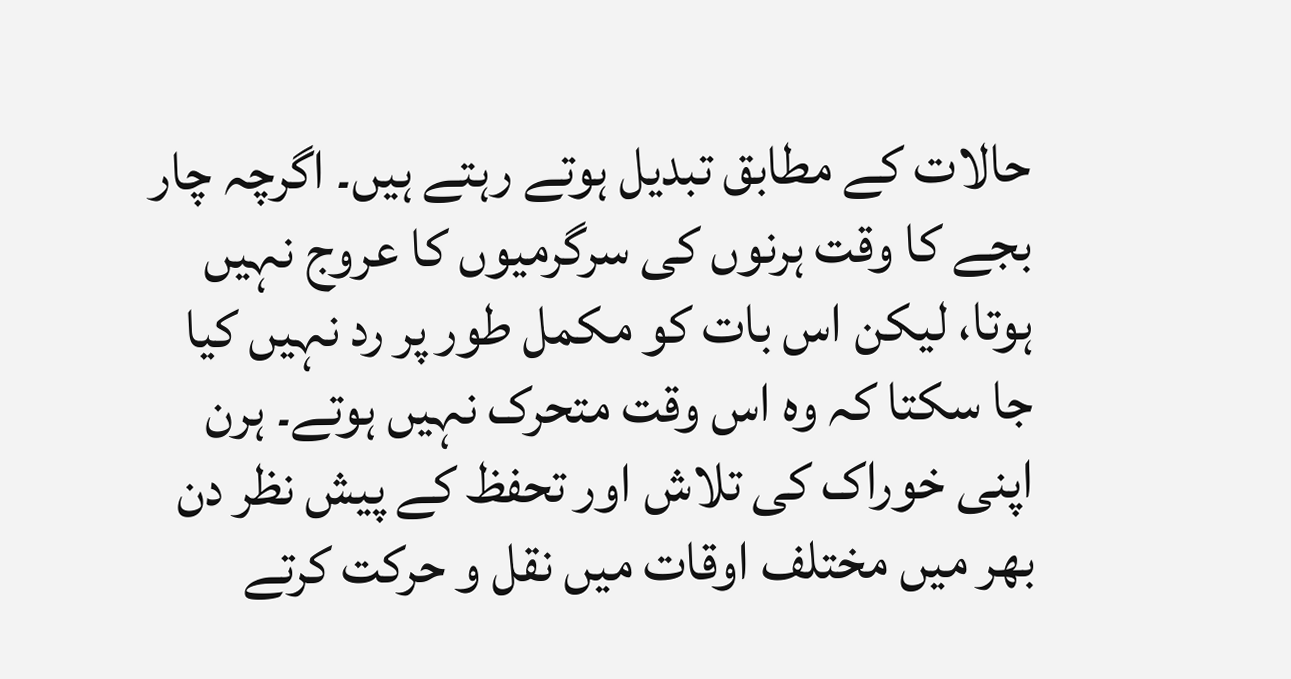حالات کے مطابق تبدیل ہوتے رہتے ہیں۔ اگرچہ چار بجے کا وقت ہرنوں کی سرگرمیوں کا عروج نہیں ہوتا، لیکن اس بات کو مکمل طور پر رد نہیں کیا جا سکتا کہ وہ اس وقت متحرک نہیں ہوتے۔ ہرن اپنی خوراک کی تلاش اور تحفظ کے پیش نظر دن بھر میں مختلف اوقات میں نقل و حرکت کرتے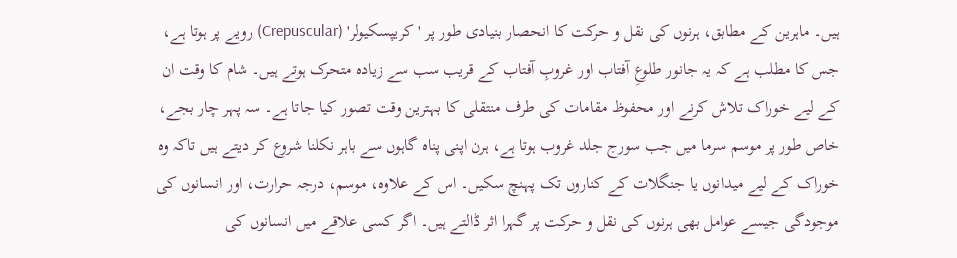ہیں۔ ماہرین کے مطابق، ہرنوں کی نقل و حرکت کا انحصار بنیادی طور پر 'کریپسکیولر' (Crepuscular) رویے پر ہوتا ہے، جس کا مطلب ہے کہ یہ جانور طلوعِ آفتاب اور غروبِ آفتاب کے قریب سب سے زیادہ متحرک ہوتے ہیں۔ شام کا وقت ان کے لیے خوراک تلاش کرنے اور محفوظ مقامات کی طرف منتقلی کا بہترین وقت تصور کیا جاتا ہے۔ سہ پہر چار بجے، خاص طور پر موسم سرما میں جب سورج جلد غروب ہوتا ہے، ہرن اپنی پناہ گاہوں سے باہر نکلنا شروع کر دیتے ہیں تاکہ وہ خوراک کے لیے میدانوں یا جنگلات کے کناروں تک پہنچ سکیں۔ اس کے علاوہ، موسم، درجہ حرارت، اور انسانوں کی موجودگی جیسے عوامل بھی ہرنوں کی نقل و حرکت پر گہرا اثر ڈالتے ہیں۔ اگر کسی علاقے میں انسانوں کی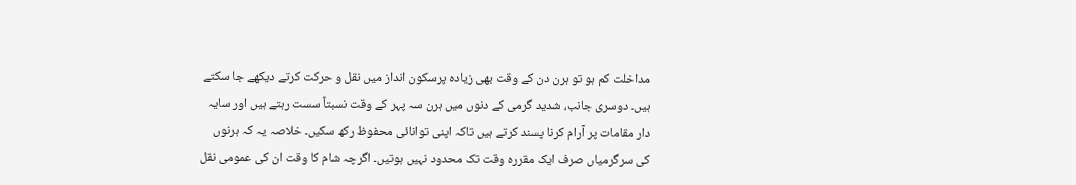مداخلت کم ہو تو ہرن دن کے وقت بھی زیادہ پرسکون انداز میں نقل و حرکت کرتے دیکھے جا سکتے ہیں۔ دوسری جانب، شدید گرمی کے دنوں میں ہرن سہ پہر کے وقت نسبتاً سست رہتے ہیں اور سایہ دار مقامات پر آرام کرنا پسند کرتے ہیں تاکہ اپنی توانائی محفوظ رکھ سکیں۔ خلاصہ یہ کہ ہرنوں کی سرگرمیاں صرف ایک مقررہ وقت تک محدود نہیں ہوتیں۔ اگرچہ شام کا وقت ان کی عمومی نقل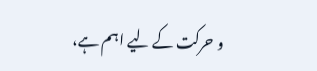و حرکت کے لیے اہم ہے،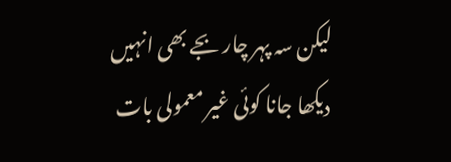لیکن سہ پہر چار بجے بھی انہیں دیکھا جانا کوئی غیر معمولی بات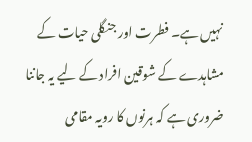نہیں ہے۔ فطرت اور جنگلی حیات کے مشاہدے کے شوقین افراد کے لیے یہ جاننا ضروری ہے کہ ہرنوں کا رویہ مقامی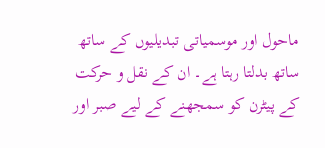ماحول اور موسمیاتی تبدیلیوں کے ساتھ ساتھ بدلتا رہتا ہے۔ ان کے نقل و حرکت کے پیٹرن کو سمجھنے کے لیے صبر اور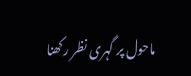ماحول پر گہری نظر رکھنا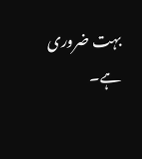بہت ضروری ہے۔